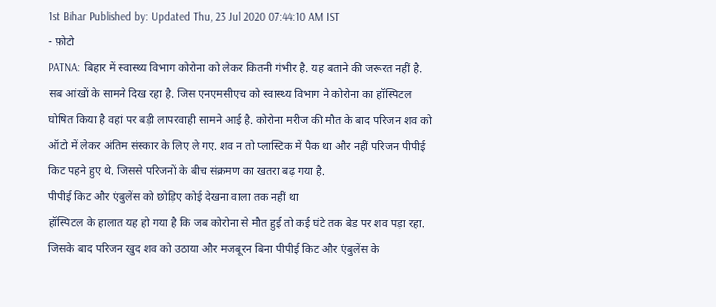1st Bihar Published by: Updated Thu, 23 Jul 2020 07:44:10 AM IST
- फ़ोटो
PATNA: बिहार में स्वास्थ्य विभाग कोरोना को लेकर कितनी गंभीर है. यह बताने की जरूरत नहीं है. सब आंखों के सामने दिख रहा है. जिस एनएमसीएच को स्वास्थ्य विभाग ने कोरोना का हॉस्पिटल घोषित किया है वहां पर बड़ी लापरवाही सामने आई है. कोरोना मरीज की मौत के बाद परिजन शव को ऑटो में लेकर अंतिम संस्कार के लिए ले गए. शव न तो प्लास्टिक में पैक था और नहीं परिजन पीपीई किट पहने हुए थे. जिससे परिजनों के बीच संक्रमण का खतरा बढ़ गया है.
पीपीई किट और एंबुलेंस को छोड़िए कोई देखना वाला तक नहीं था
हॉस्पिटल के हालात यह हो गया है कि जब कोरोना से मौत हुई तो कई घंटे तक बेड पर शव पड़ा रहा. जिसके बाद परिजन खुद शव को उठाया और मजबूरन बिना पीपीई किट और एंबुलेंस के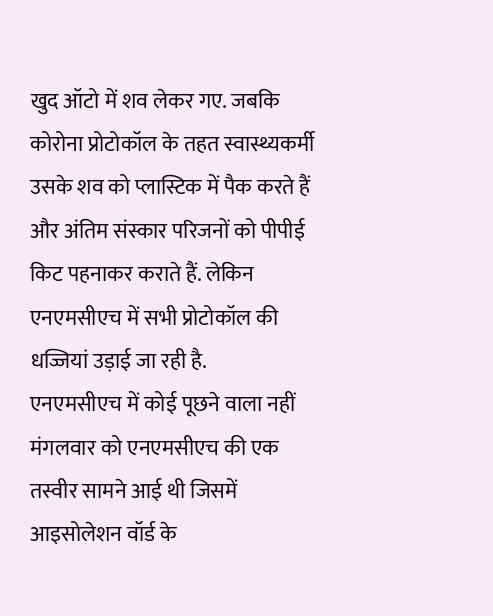खुद ऑटो में शव लेकर गए. जबकि कोरोना प्रोटोकॉल के तहत स्वास्थ्यकर्मी उसके शव को प्लास्टिक में पैक करते हैं और अंतिम संस्कार परिजनों को पीपीई किट पहनाकर कराते हैं. लेकिन एनएमसीएच में सभी प्रोटोकॉल की धज्जियां उड़ाई जा रही है.
एनएमसीएच में कोई पूछने वाला नहीं
मंगलवार को एनएमसीएच की एक तस्वीर सामने आई थी जिसमें आइसोलेशन वॉर्ड के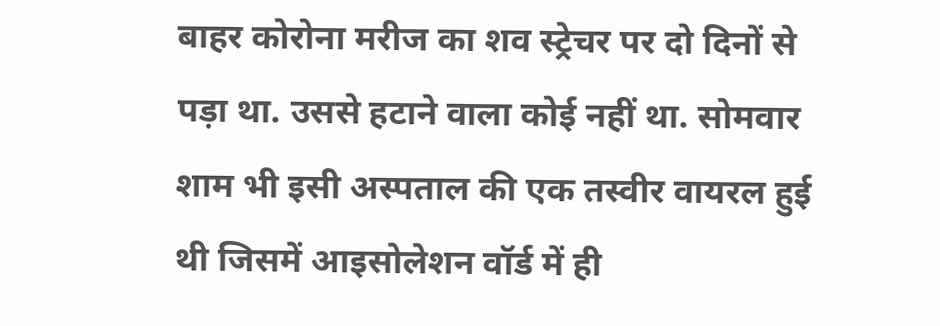बाहर कोरोना मरीज का शव स्ट्रेचर पर दो दिनों से पड़ा था. उससे हटाने वाला कोई नहीं था. सोमवार शाम भी इसी अस्पताल की एक तस्वीर वायरल हुई थी जिसमें आइसोलेशन वॉर्ड में ही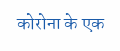कोरोना के एक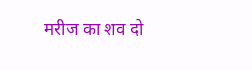मरीज का शव दो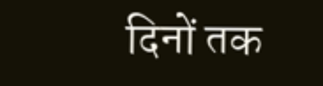दिनों तक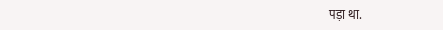पड़ा था.